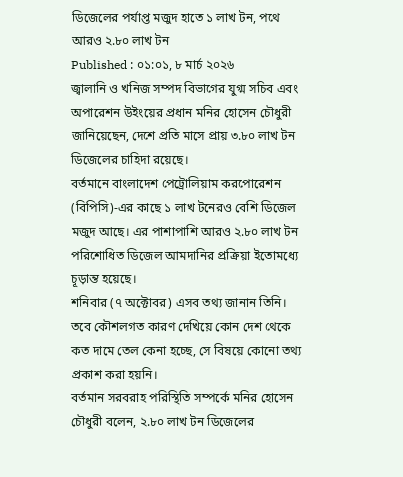ডিজেলের পর্যাপ্ত মজুদ হাতে ১ লাখ টন, পথে আরও ২.৮০ লাখ টন
Published : ০১:০১, ৮ মার্চ ২০২৬
জ্বালানি ও খনিজ সম্পদ বিভাগের যুগ্ম সচিব এবং অপারেশন উইংয়ের প্রধান মনির হোসেন চৌধুরী জানিয়েছেন, দেশে প্রতি মাসে প্রায় ৩.৮০ লাখ টন ডিজেলের চাহিদা রয়েছে।
বর্তমানে বাংলাদেশ পেট্রোলিয়াম করপোরেশন (বিপিসি)-এর কাছে ১ লাখ টনেরও বেশি ডিজেল মজুদ আছে। এর পাশাপাশি আরও ২.৮০ লাখ টন পরিশোধিত ডিজেল আমদানির প্রক্রিয়া ইতোমধ্যে চূড়ান্ত হয়েছে।
শনিবার (৭ অক্টোবর) এসব তথ্য জানান তিনি। তবে কৌশলগত কারণ দেখিয়ে কোন দেশ থেকে কত দামে তেল কেনা হচ্ছে, সে বিষয়ে কোনো তথ্য প্রকাশ করা হয়নি।
বর্তমান সরবরাহ পরিস্থিতি সম্পর্কে মনির হোসেন চৌধুরী বলেন, ২.৮০ লাখ টন ডিজেলের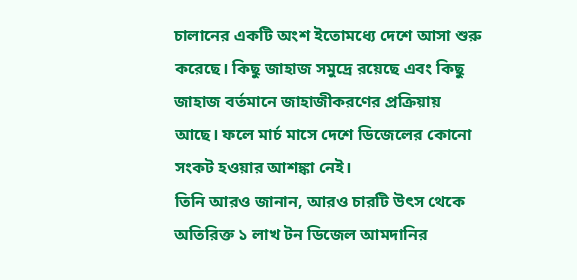চালানের একটি অংশ ইতোমধ্যে দেশে আসা শুরু করেছে। কিছু জাহাজ সমুদ্রে রয়েছে এবং কিছু জাহাজ বর্তমানে জাহাজীকরণের প্রক্রিয়ায় আছে। ফলে মার্চ মাসে দেশে ডিজেলের কোনো সংকট হওয়ার আশঙ্কা নেই।
তিনি আরও জানান, আরও চারটি উৎস থেকে অতিরিক্ত ১ লাখ টন ডিজেল আমদানির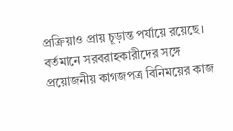প্রক্রিয়াও প্রায় চূড়ান্ত পর্যায়ে রয়েছে। বর্তমানে সরবরাহকারীদের সঙ্গে প্রয়োজনীয় কাগজপত্র বিনিময়ের কাজ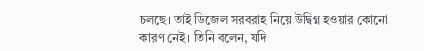চলছে। তাই ডিজেল সরবরাহ নিয়ে উদ্বিগ্ন হওয়ার কোনো কারণ নেই। তিনি বলেন, যদি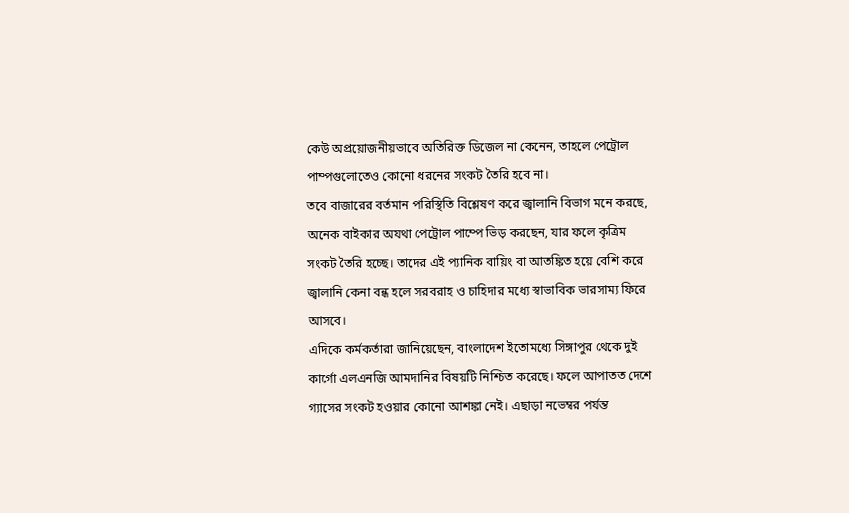কেউ অপ্রয়োজনীয়ভাবে অতিরিক্ত ডিজেল না কেনেন, তাহলে পেট্রোল পাম্পগুলোতেও কোনো ধরনের সংকট তৈরি হবে না।
তবে বাজারের বর্তমান পরিস্থিতি বিশ্লেষণ করে জ্বালানি বিভাগ মনে করছে, অনেক বাইকার অযথা পেট্রোল পাম্পে ভিড় করছেন, যার ফলে কৃত্রিম সংকট তৈরি হচ্ছে। তাদের এই প্যানিক বায়িং বা আতঙ্কিত হয়ে বেশি করে জ্বালানি কেনা বন্ধ হলে সরবরাহ ও চাহিদার মধ্যে স্বাভাবিক ভারসাম্য ফিরে আসবে।
এদিকে কর্মকর্তারা জানিয়েছেন, বাংলাদেশ ইতোমধ্যে সিঙ্গাপুর থেকে দুই কার্গো এলএনজি আমদানির বিষয়টি নিশ্চিত করেছে। ফলে আপাতত দেশে গ্যাসের সংকট হওয়ার কোনো আশঙ্কা নেই। এছাড়া নভেম্বর পর্যন্ত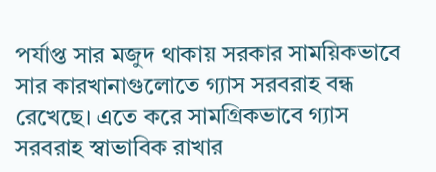পর্যাপ্ত সার মজুদ থাকায় সরকার সাময়িকভাবে সার কারখানাগুলোতে গ্যাস সরবরাহ বন্ধ রেখেছে। এতে করে সামগ্রিকভাবে গ্যাস সরবরাহ স্বাভাবিক রাখার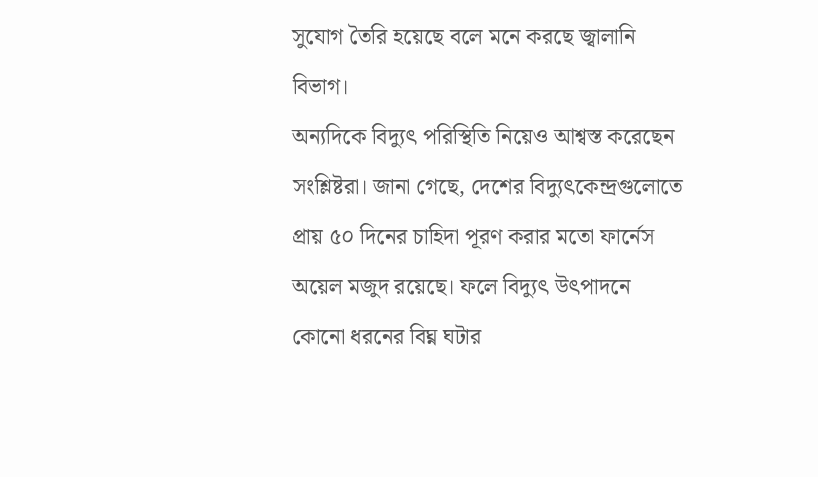সুযোগ তৈরি হয়েছে বলে মনে করছে জ্বালানি বিভাগ।
অন্যদিকে বিদ্যুৎ পরিস্থিতি নিয়েও আশ্বস্ত করেছেন সংশ্লিষ্টরা। জানা গেছে, দেশের বিদ্যুৎকেন্দ্রগুলোতে প্রায় ৫০ দিনের চাহিদা পূরণ করার মতো ফার্নেস অয়েল মজুদ রয়েছে। ফলে বিদ্যুৎ উৎপাদনে কোনো ধরনের বিঘ্ন ঘটার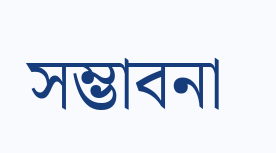সম্ভাবনা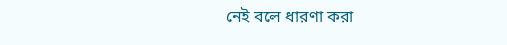নেই বলে ধারণা করা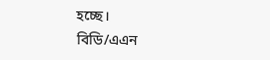হচ্ছে।
বিডি/এএন